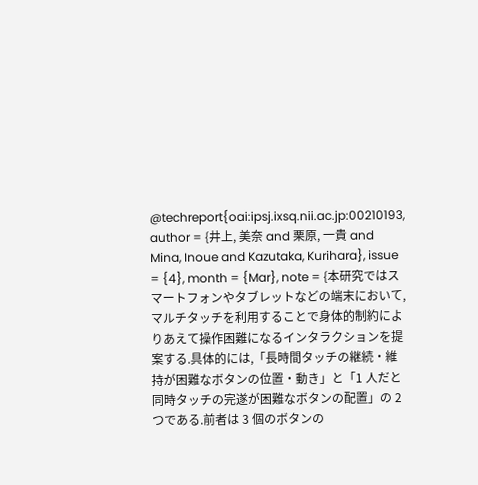@techreport{oai:ipsj.ixsq.nii.ac.jp:00210193, author = {井上, 美奈 and 栗原, 一貴 and Mina, Inoue and Kazutaka, Kurihara}, issue = {4}, month = {Mar}, note = {本研究ではスマートフォンやタブレットなどの端末において,マルチタッチを利用することで身体的制約によりあえて操作困難になるインタラクションを提案する.具体的には,「長時間タッチの継続・維持が困難なボタンの位置・動き」と「1 人だと同時タッチの完遂が困難なボタンの配置」の 2 つである.前者は 3 個のボタンの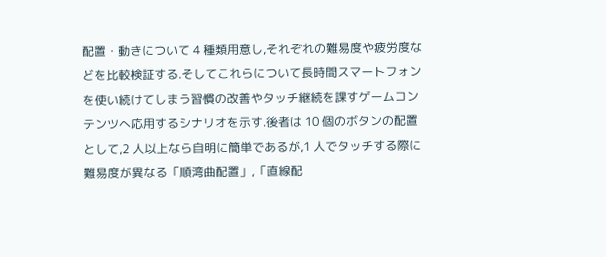配置・動きについて 4 種類用意し,それぞれの難易度や疲労度などを比較検証する.そしてこれらについて長時間スマートフォンを使い続けてしまう習慣の改善やタッチ継続を課すゲームコンテンツへ応用するシナリオを示す.後者は 10 個のボタンの配置として,2 人以上なら自明に簡単であるが,1 人でタッチする際に難易度が異なる「順湾曲配置」,「直線配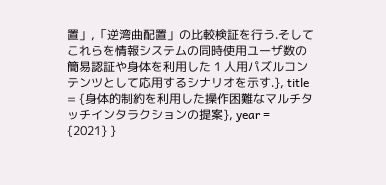置」,「逆湾曲配置」の比較検証を行う.そしてこれらを情報システムの同時使用ユーザ数の簡易認証や身体を利用した 1 人用パズルコンテンツとして応用するシナリオを示す.}, title = {身体的制約を利用した操作困難なマルチタッチインタラクションの提案}, year = {2021} }